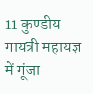11 कुण्डीय गायत्री महायज्ञ में गूंजा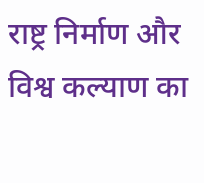राष्ट्र निर्माण और विश्व कल्याण का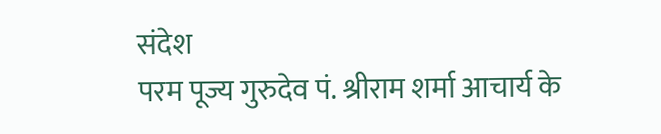संदेश
परम पूज्य गुरुदेव पं. श्रीराम शर्मा आचार्य के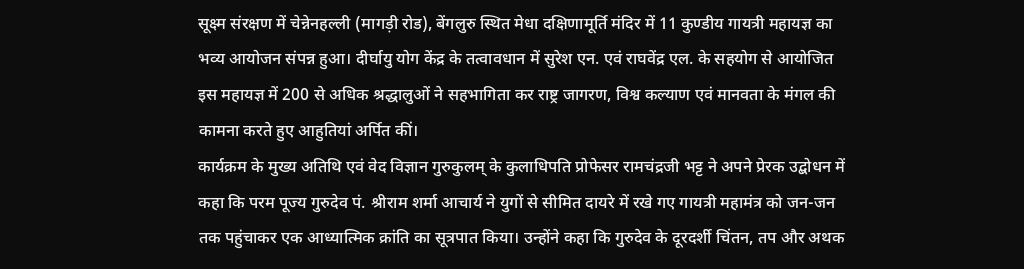सूक्ष्म संरक्षण में चेन्नेनहल्ली (मागड़ी रोड), बेंगलुरु स्थित मेधा दक्षिणामूर्ति मंदिर में 11 कुण्डीय गायत्री महायज्ञ का भव्य आयोजन संपन्न हुआ। दीर्घायु योग केंद्र के तत्वावधान में सुरेश एन. एवं राघवेंद्र एल. के सहयोग से आयोजित इस महायज्ञ में 200 से अधिक श्रद्धालुओं ने सहभागिता कर राष्ट्र जागरण, विश्व कल्याण एवं मानवता के मंगल की कामना करते हुए आहुतियां अर्पित कीं।
कार्यक्रम के मुख्य अतिथि एवं वेद विज्ञान गुरुकुलम् के कुलाधिपति प्रोफेसर रामचंद्रजी भट्ट ने अपने प्रेरक उद्बोधन में कहा कि परम पूज्य गुरुदेव पं. श्रीराम शर्मा आचार्य ने युगों से सीमित दायरे में रखे गए गायत्री महामंत्र को जन-जन तक पहुंचाकर एक आध्यात्मिक क्रांति का सूत्रपात किया। उन्होंने कहा कि गुरुदेव के दूरदर्शी चिंतन, तप और अथक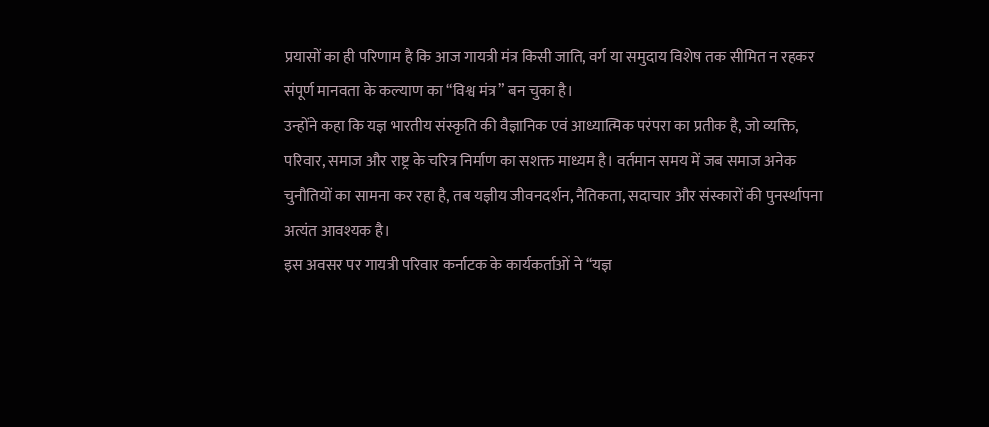प्रयासों का ही परिणाम है कि आज गायत्री मंत्र किसी जाति, वर्ग या समुदाय विशेष तक सीमित न रहकर संपूर्ण मानवता के कल्याण का “विश्व मंत्र” बन चुका है।
उन्होंने कहा कि यज्ञ भारतीय संस्कृति की वैज्ञानिक एवं आध्यात्मिक परंपरा का प्रतीक है, जो व्यक्ति, परिवार, समाज और राष्ट्र के चरित्र निर्माण का सशक्त माध्यम है। वर्तमान समय में जब समाज अनेक चुनौतियों का सामना कर रहा है, तब यज्ञीय जीवनदर्शन, नैतिकता, सदाचार और संस्कारों की पुनर्स्थापना अत्यंत आवश्यक है।
इस अवसर पर गायत्री परिवार कर्नाटक के कार्यकर्ताओं ने “यज्ञ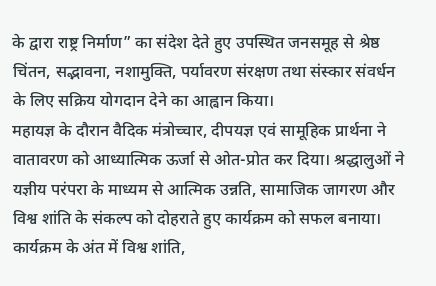के द्वारा राष्ट्र निर्माण” का संदेश देते हुए उपस्थित जनसमूह से श्रेष्ठ चिंतन, सद्भावना, नशामुक्ति, पर्यावरण संरक्षण तथा संस्कार संवर्धन के लिए सक्रिय योगदान देने का आह्वान किया।
महायज्ञ के दौरान वैदिक मंत्रोच्चार, दीपयज्ञ एवं सामूहिक प्रार्थना ने वातावरण को आध्यात्मिक ऊर्जा से ओत-प्रोत कर दिया। श्रद्धालुओं ने यज्ञीय परंपरा के माध्यम से आत्मिक उन्नति, सामाजिक जागरण और विश्व शांति के संकल्प को दोहराते हुए कार्यक्रम को सफल बनाया।
कार्यक्रम के अंत में विश्व शांति,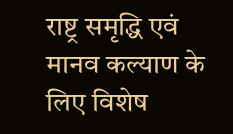राष्ट्र समृद्धि एवं मानव कल्याण के लिए विशेष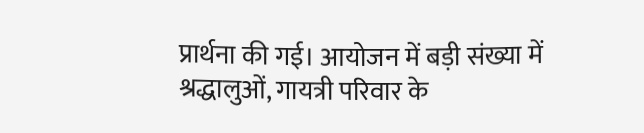प्रार्थना की गई। आयोजन में बड़ी संख्या में श्रद्धालुओं, गायत्री परिवार के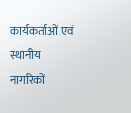कार्यकर्ताओं एवं स्थानीय नागरिकों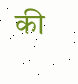की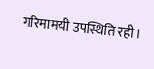गरिमामयी उपस्थिति रही।